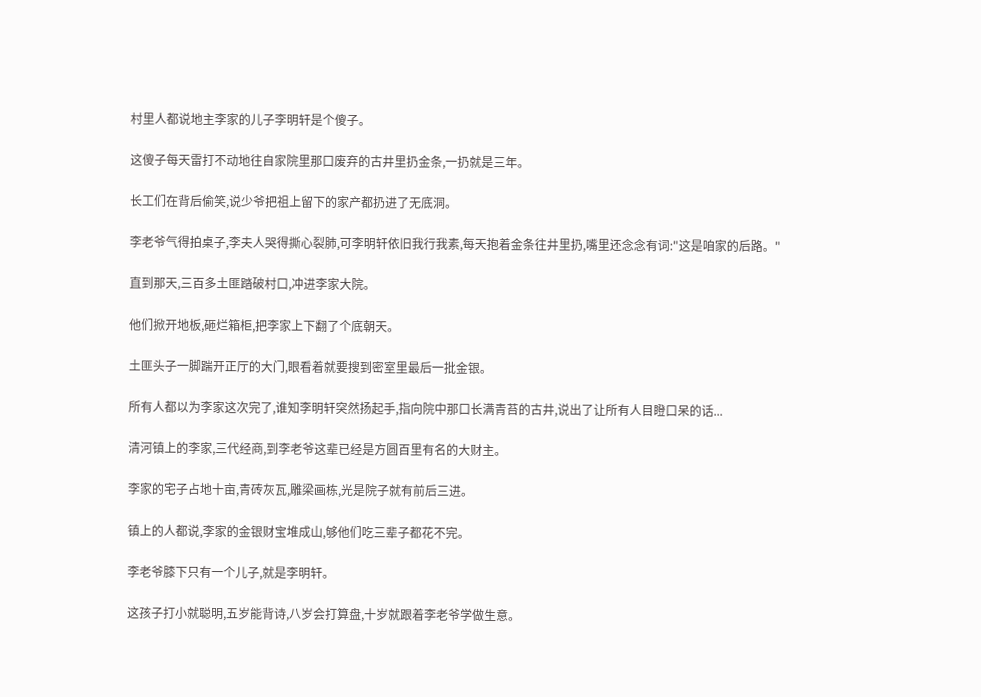村里人都说地主李家的儿子李明轩是个傻子。

这傻子每天雷打不动地往自家院里那口废弃的古井里扔金条,一扔就是三年。

长工们在背后偷笑,说少爷把祖上留下的家产都扔进了无底洞。

李老爷气得拍桌子,李夫人哭得撕心裂肺,可李明轩依旧我行我素,每天抱着金条往井里扔,嘴里还念念有词:"这是咱家的后路。"

直到那天,三百多土匪踏破村口,冲进李家大院。

他们掀开地板,砸烂箱柜,把李家上下翻了个底朝天。

土匪头子一脚踹开正厅的大门,眼看着就要搜到密室里最后一批金银。

所有人都以为李家这次完了,谁知李明轩突然扬起手,指向院中那口长满青苔的古井,说出了让所有人目瞪口呆的话...

清河镇上的李家,三代经商,到李老爷这辈已经是方圆百里有名的大财主。

李家的宅子占地十亩,青砖灰瓦,雕梁画栋,光是院子就有前后三进。

镇上的人都说,李家的金银财宝堆成山,够他们吃三辈子都花不完。

李老爷膝下只有一个儿子,就是李明轩。

这孩子打小就聪明,五岁能背诗,八岁会打算盘,十岁就跟着李老爷学做生意。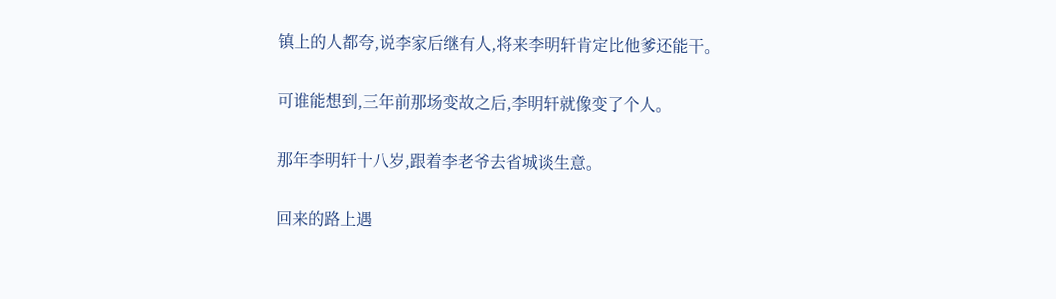镇上的人都夸,说李家后继有人,将来李明轩肯定比他爹还能干。

可谁能想到,三年前那场变故之后,李明轩就像变了个人。

那年李明轩十八岁,跟着李老爷去省城谈生意。

回来的路上遇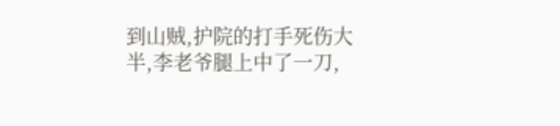到山贼,护院的打手死伤大半,李老爷腿上中了一刀,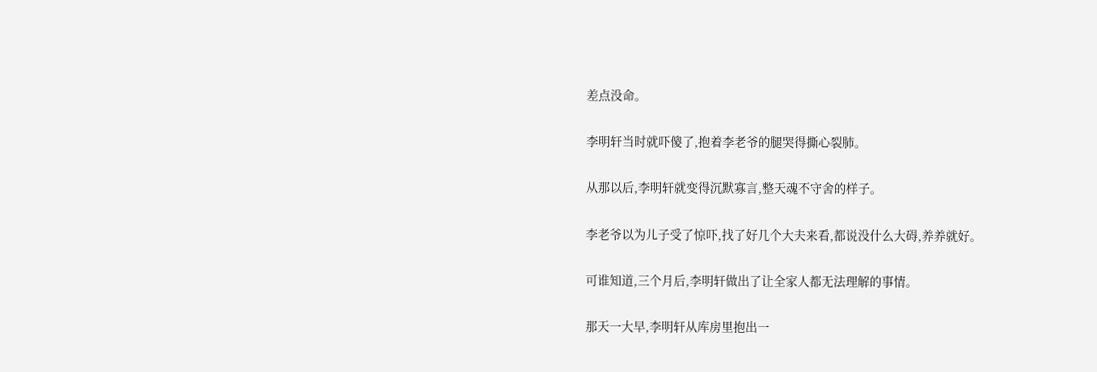差点没命。

李明轩当时就吓傻了,抱着李老爷的腿哭得撕心裂肺。

从那以后,李明轩就变得沉默寡言,整天魂不守舍的样子。

李老爷以为儿子受了惊吓,找了好几个大夫来看,都说没什么大碍,养养就好。

可谁知道,三个月后,李明轩做出了让全家人都无法理解的事情。

那天一大早,李明轩从库房里抱出一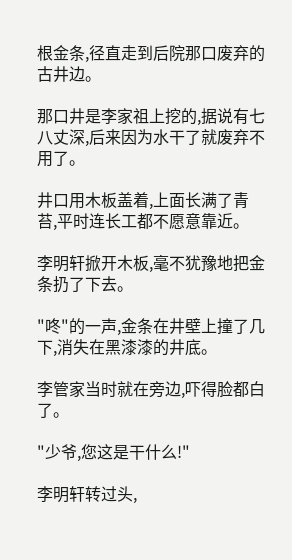根金条,径直走到后院那口废弃的古井边。

那口井是李家祖上挖的,据说有七八丈深,后来因为水干了就废弃不用了。

井口用木板盖着,上面长满了青苔,平时连长工都不愿意靠近。

李明轩掀开木板,毫不犹豫地把金条扔了下去。

"咚"的一声,金条在井壁上撞了几下,消失在黑漆漆的井底。

李管家当时就在旁边,吓得脸都白了。

"少爷,您这是干什么!"

李明轩转过头,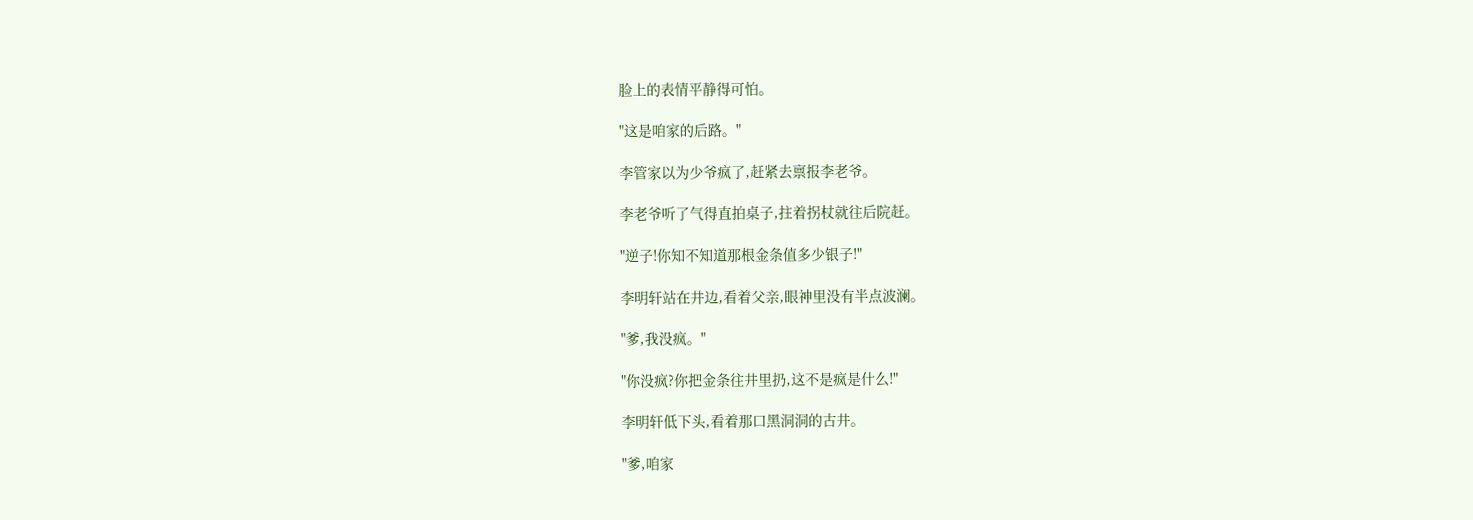脸上的表情平静得可怕。

"这是咱家的后路。"

李管家以为少爷疯了,赶紧去禀报李老爷。

李老爷听了气得直拍桌子,拄着拐杖就往后院赶。

"逆子!你知不知道那根金条值多少银子!"

李明轩站在井边,看着父亲,眼神里没有半点波澜。

"爹,我没疯。"

"你没疯?你把金条往井里扔,这不是疯是什么!"

李明轩低下头,看着那口黑洞洞的古井。

"爹,咱家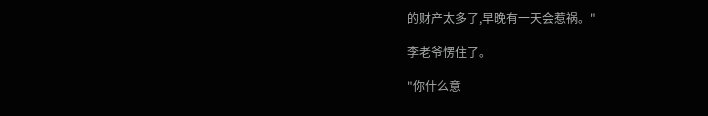的财产太多了,早晚有一天会惹祸。"

李老爷愣住了。

"你什么意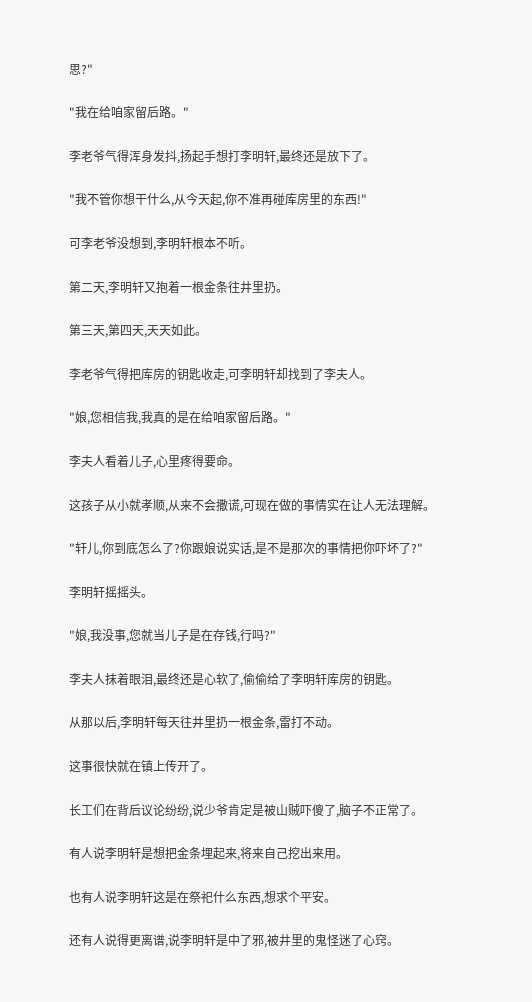思?"

"我在给咱家留后路。"

李老爷气得浑身发抖,扬起手想打李明轩,最终还是放下了。

"我不管你想干什么,从今天起,你不准再碰库房里的东西!"

可李老爷没想到,李明轩根本不听。

第二天,李明轩又抱着一根金条往井里扔。

第三天,第四天,天天如此。

李老爷气得把库房的钥匙收走,可李明轩却找到了李夫人。

"娘,您相信我,我真的是在给咱家留后路。"

李夫人看着儿子,心里疼得要命。

这孩子从小就孝顺,从来不会撒谎,可现在做的事情实在让人无法理解。

"轩儿,你到底怎么了?你跟娘说实话,是不是那次的事情把你吓坏了?"

李明轩摇摇头。

"娘,我没事,您就当儿子是在存钱,行吗?"

李夫人抹着眼泪,最终还是心软了,偷偷给了李明轩库房的钥匙。

从那以后,李明轩每天往井里扔一根金条,雷打不动。

这事很快就在镇上传开了。

长工们在背后议论纷纷,说少爷肯定是被山贼吓傻了,脑子不正常了。

有人说李明轩是想把金条埋起来,将来自己挖出来用。

也有人说李明轩这是在祭祀什么东西,想求个平安。

还有人说得更离谱,说李明轩是中了邪,被井里的鬼怪迷了心窍。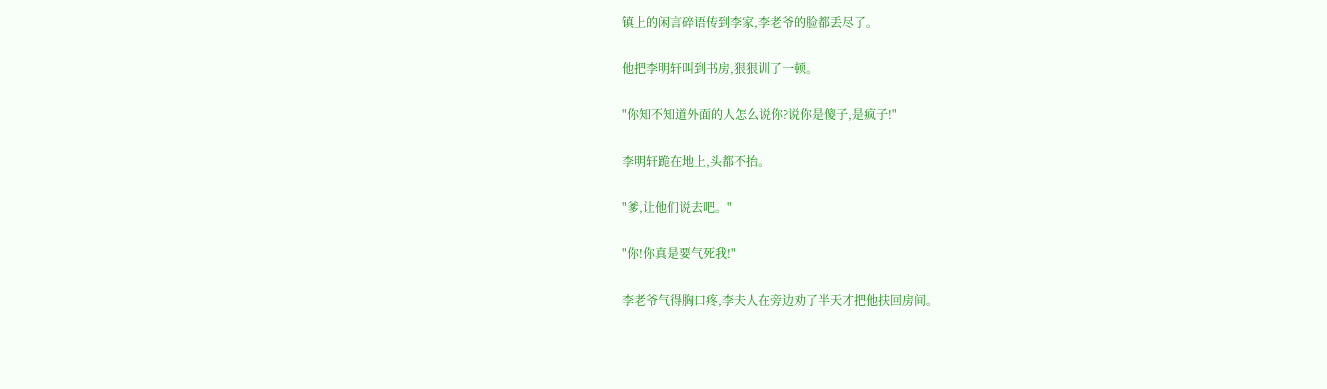镇上的闲言碎语传到李家,李老爷的脸都丢尽了。

他把李明轩叫到书房,狠狠训了一顿。

"你知不知道外面的人怎么说你?说你是傻子,是疯子!"

李明轩跪在地上,头都不抬。

"爹,让他们说去吧。"

"你!你真是要气死我!"

李老爷气得胸口疼,李夫人在旁边劝了半天才把他扶回房间。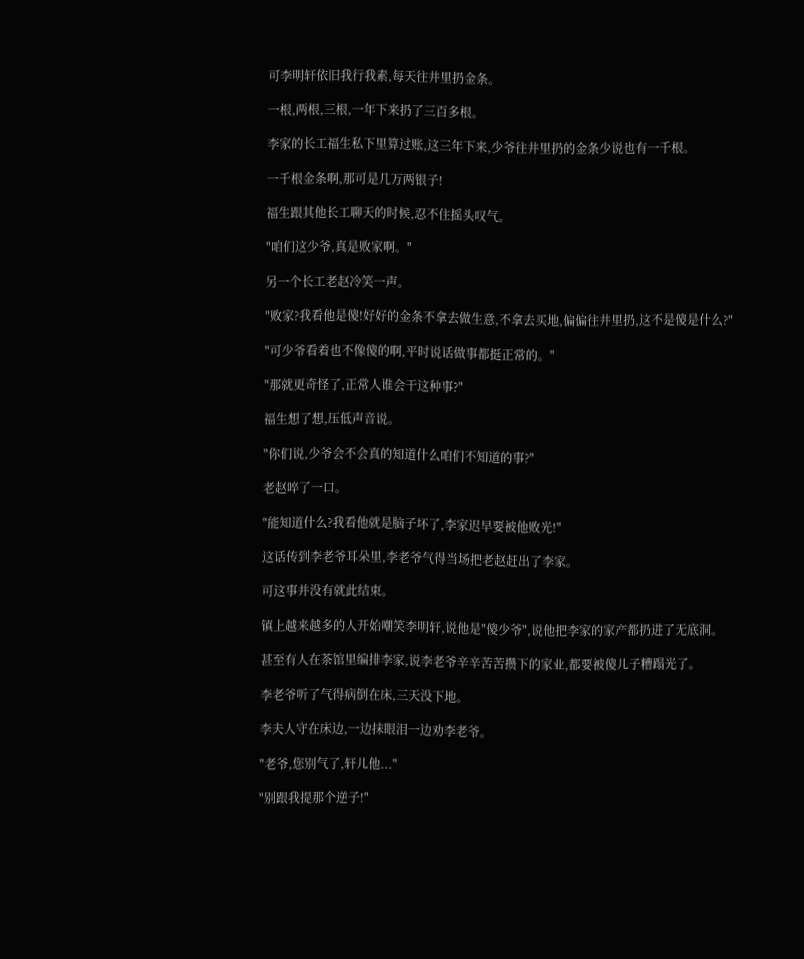可李明轩依旧我行我素,每天往井里扔金条。

一根,两根,三根,一年下来扔了三百多根。

李家的长工福生私下里算过账,这三年下来,少爷往井里扔的金条少说也有一千根。

一千根金条啊,那可是几万两银子!

福生跟其他长工聊天的时候,忍不住摇头叹气。

"咱们这少爷,真是败家啊。"

另一个长工老赵冷笑一声。

"败家?我看他是傻!好好的金条不拿去做生意,不拿去买地,偏偏往井里扔,这不是傻是什么?"

"可少爷看着也不像傻的啊,平时说话做事都挺正常的。"

"那就更奇怪了,正常人谁会干这种事?"

福生想了想,压低声音说。

"你们说,少爷会不会真的知道什么咱们不知道的事?"

老赵啐了一口。

"能知道什么?我看他就是脑子坏了,李家迟早要被他败光!"

这话传到李老爷耳朵里,李老爷气得当场把老赵赶出了李家。

可这事并没有就此结束。

镇上越来越多的人开始嘲笑李明轩,说他是"傻少爷",说他把李家的家产都扔进了无底洞。

甚至有人在茶馆里编排李家,说李老爷辛辛苦苦攒下的家业,都要被傻儿子糟蹋光了。

李老爷听了气得病倒在床,三天没下地。

李夫人守在床边,一边抹眼泪一边劝李老爷。

"老爷,您别气了,轩儿他..."

"别跟我提那个逆子!"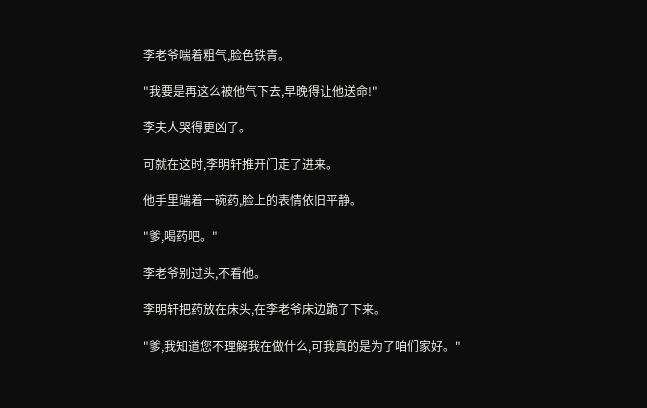李老爷喘着粗气,脸色铁青。

"我要是再这么被他气下去,早晚得让他送命!"

李夫人哭得更凶了。

可就在这时,李明轩推开门走了进来。

他手里端着一碗药,脸上的表情依旧平静。

"爹,喝药吧。"

李老爷别过头,不看他。

李明轩把药放在床头,在李老爷床边跪了下来。

"爹,我知道您不理解我在做什么,可我真的是为了咱们家好。"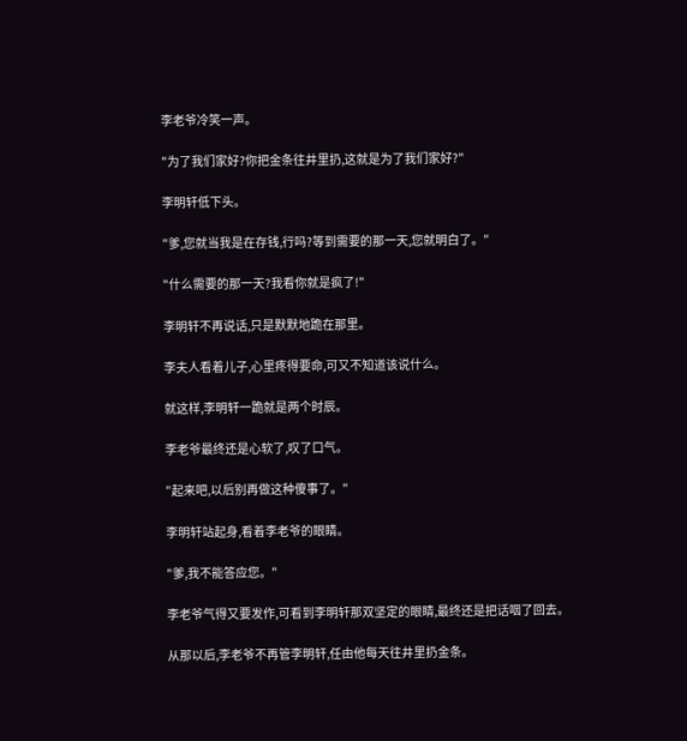李老爷冷笑一声。

"为了我们家好?你把金条往井里扔,这就是为了我们家好?"

李明轩低下头。

"爹,您就当我是在存钱,行吗?等到需要的那一天,您就明白了。"

"什么需要的那一天?我看你就是疯了!"

李明轩不再说话,只是默默地跪在那里。

李夫人看着儿子,心里疼得要命,可又不知道该说什么。

就这样,李明轩一跪就是两个时辰。

李老爷最终还是心软了,叹了口气。

"起来吧,以后别再做这种傻事了。"

李明轩站起身,看着李老爷的眼睛。

"爹,我不能答应您。"

李老爷气得又要发作,可看到李明轩那双坚定的眼睛,最终还是把话咽了回去。

从那以后,李老爷不再管李明轩,任由他每天往井里扔金条。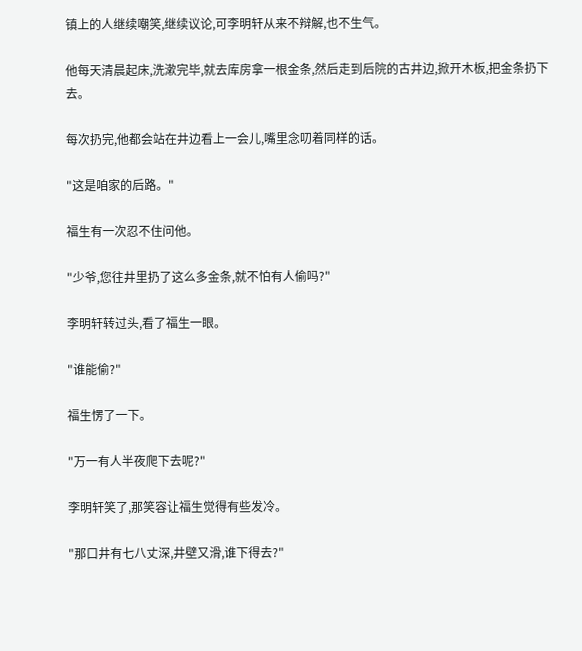镇上的人继续嘲笑,继续议论,可李明轩从来不辩解,也不生气。

他每天清晨起床,洗漱完毕,就去库房拿一根金条,然后走到后院的古井边,掀开木板,把金条扔下去。

每次扔完,他都会站在井边看上一会儿,嘴里念叨着同样的话。

"这是咱家的后路。"

福生有一次忍不住问他。

"少爷,您往井里扔了这么多金条,就不怕有人偷吗?"

李明轩转过头,看了福生一眼。

"谁能偷?"

福生愣了一下。

"万一有人半夜爬下去呢?"

李明轩笑了,那笑容让福生觉得有些发冷。

"那口井有七八丈深,井壁又滑,谁下得去?"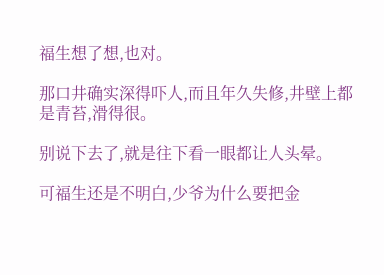福生想了想,也对。

那口井确实深得吓人,而且年久失修,井壁上都是青苔,滑得很。

别说下去了,就是往下看一眼都让人头晕。

可福生还是不明白,少爷为什么要把金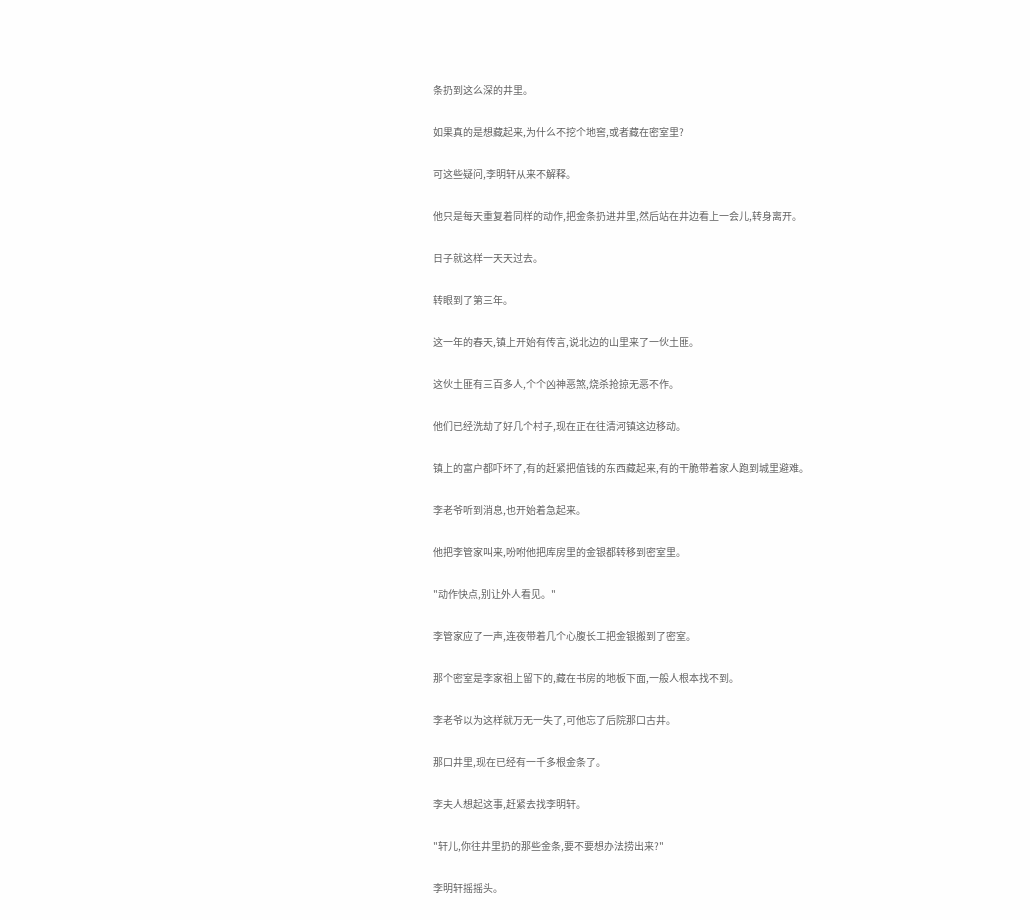条扔到这么深的井里。

如果真的是想藏起来,为什么不挖个地窖,或者藏在密室里?

可这些疑问,李明轩从来不解释。

他只是每天重复着同样的动作,把金条扔进井里,然后站在井边看上一会儿,转身离开。

日子就这样一天天过去。

转眼到了第三年。

这一年的春天,镇上开始有传言,说北边的山里来了一伙土匪。

这伙土匪有三百多人,个个凶神恶煞,烧杀抢掠无恶不作。

他们已经洗劫了好几个村子,现在正在往清河镇这边移动。

镇上的富户都吓坏了,有的赶紧把值钱的东西藏起来,有的干脆带着家人跑到城里避难。

李老爷听到消息,也开始着急起来。

他把李管家叫来,吩咐他把库房里的金银都转移到密室里。

"动作快点,别让外人看见。"

李管家应了一声,连夜带着几个心腹长工把金银搬到了密室。

那个密室是李家祖上留下的,藏在书房的地板下面,一般人根本找不到。

李老爷以为这样就万无一失了,可他忘了后院那口古井。

那口井里,现在已经有一千多根金条了。

李夫人想起这事,赶紧去找李明轩。

"轩儿,你往井里扔的那些金条,要不要想办法捞出来?"

李明轩摇摇头。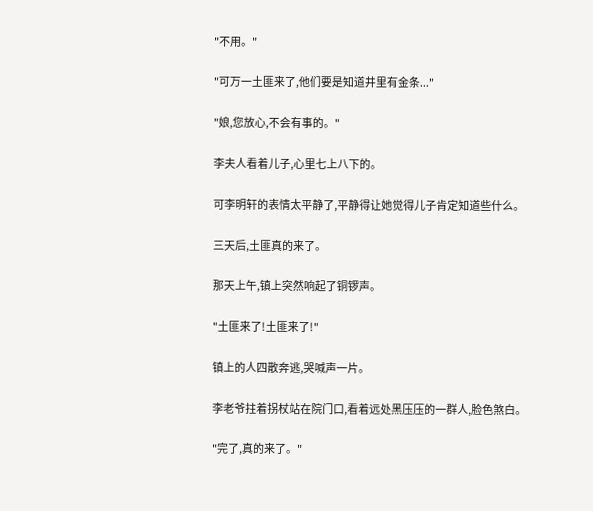"不用。"

"可万一土匪来了,他们要是知道井里有金条..."

"娘,您放心,不会有事的。"

李夫人看着儿子,心里七上八下的。

可李明轩的表情太平静了,平静得让她觉得儿子肯定知道些什么。

三天后,土匪真的来了。

那天上午,镇上突然响起了铜锣声。

"土匪来了!土匪来了!"

镇上的人四散奔逃,哭喊声一片。

李老爷拄着拐杖站在院门口,看着远处黑压压的一群人,脸色煞白。

"完了,真的来了。"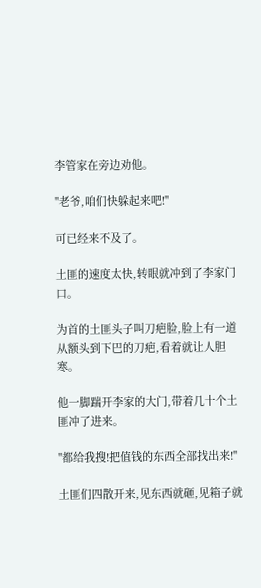李管家在旁边劝他。

"老爷,咱们快躲起来吧!"

可已经来不及了。

土匪的速度太快,转眼就冲到了李家门口。

为首的土匪头子叫刀疤脸,脸上有一道从额头到下巴的刀疤,看着就让人胆寒。

他一脚踹开李家的大门,带着几十个土匪冲了进来。

"都给我搜!把值钱的东西全部找出来!"

土匪们四散开来,见东西就砸,见箱子就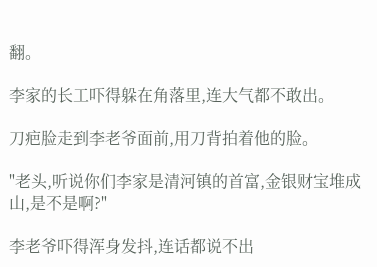翻。

李家的长工吓得躲在角落里,连大气都不敢出。

刀疤脸走到李老爷面前,用刀背拍着他的脸。

"老头,听说你们李家是清河镇的首富,金银财宝堆成山,是不是啊?"

李老爷吓得浑身发抖,连话都说不出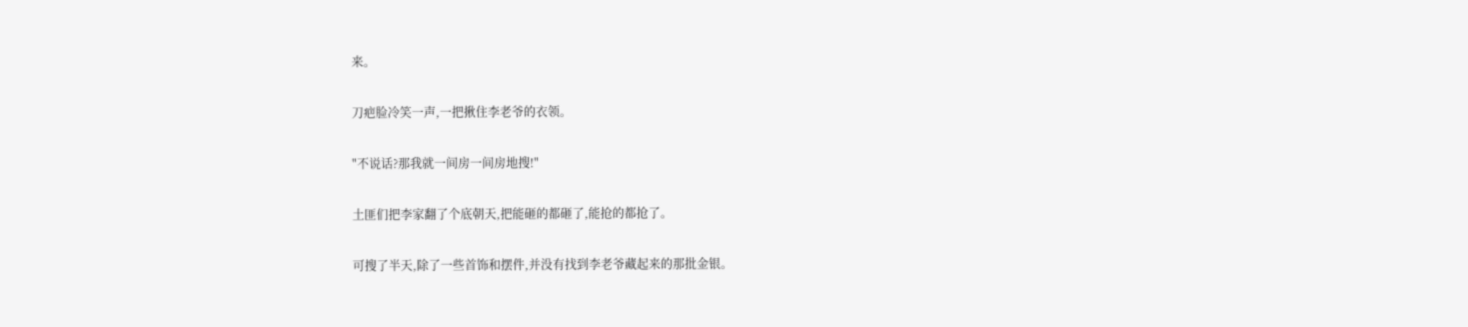来。

刀疤脸冷笑一声,一把揪住李老爷的衣领。

"不说话?那我就一间房一间房地搜!"

土匪们把李家翻了个底朝天,把能砸的都砸了,能抢的都抢了。

可搜了半天,除了一些首饰和摆件,并没有找到李老爷藏起来的那批金银。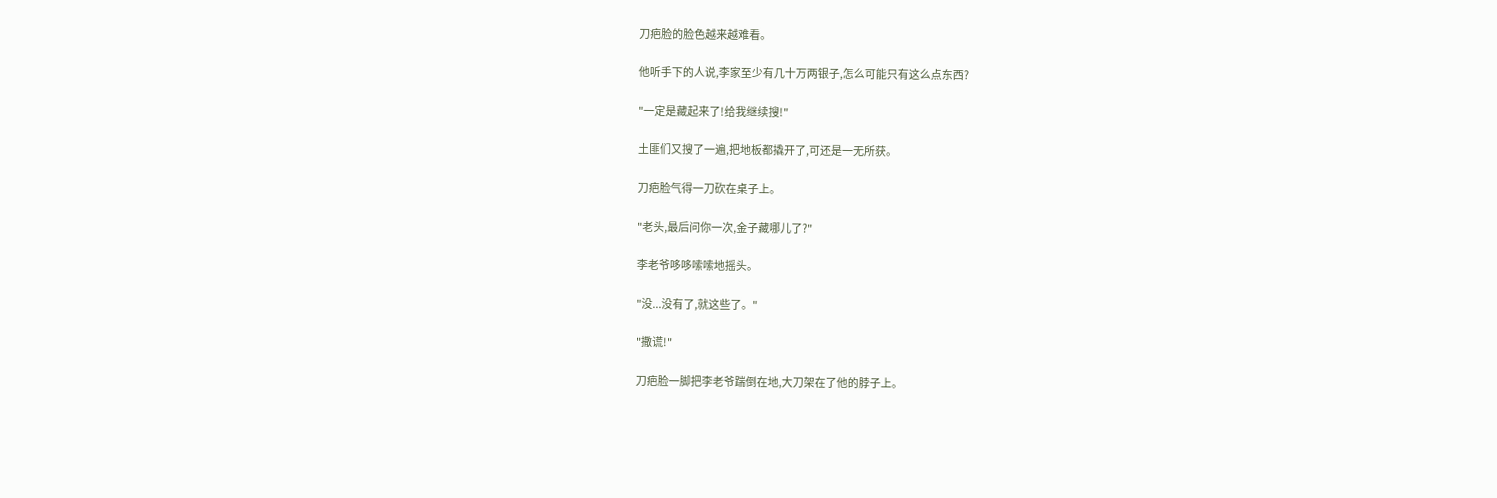刀疤脸的脸色越来越难看。

他听手下的人说,李家至少有几十万两银子,怎么可能只有这么点东西?

"一定是藏起来了!给我继续搜!"

土匪们又搜了一遍,把地板都撬开了,可还是一无所获。

刀疤脸气得一刀砍在桌子上。

"老头,最后问你一次,金子藏哪儿了?"

李老爷哆哆嗦嗦地摇头。

"没...没有了,就这些了。"

"撒谎!"

刀疤脸一脚把李老爷踹倒在地,大刀架在了他的脖子上。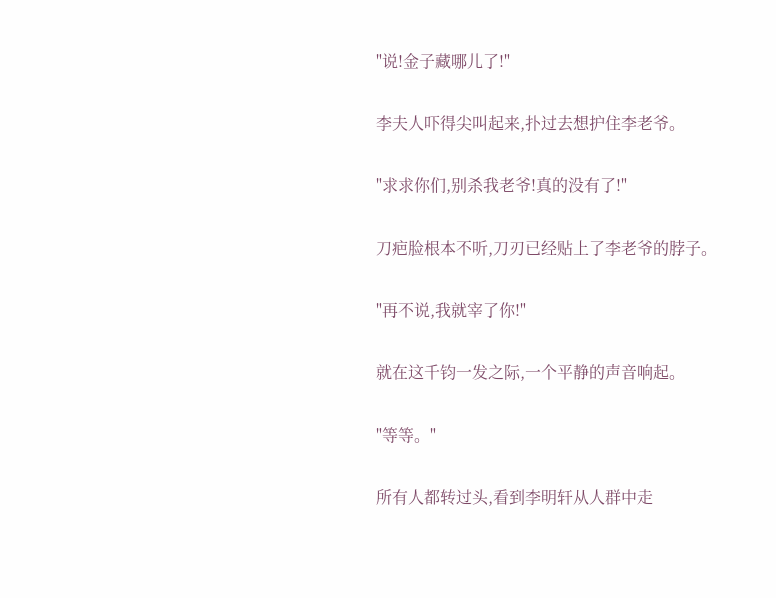"说!金子藏哪儿了!"

李夫人吓得尖叫起来,扑过去想护住李老爷。

"求求你们,别杀我老爷!真的没有了!"

刀疤脸根本不听,刀刃已经贴上了李老爷的脖子。

"再不说,我就宰了你!"

就在这千钧一发之际,一个平静的声音响起。

"等等。"

所有人都转过头,看到李明轩从人群中走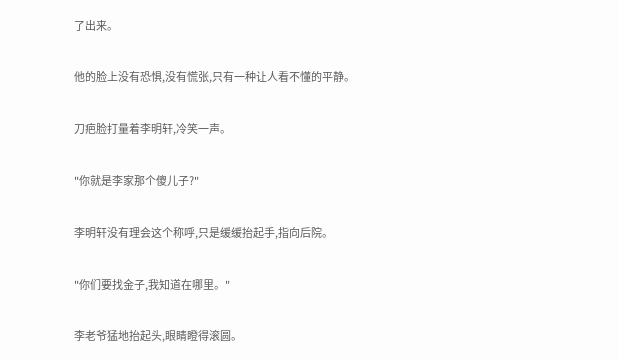了出来。

他的脸上没有恐惧,没有慌张,只有一种让人看不懂的平静。

刀疤脸打量着李明轩,冷笑一声。

"你就是李家那个傻儿子?"

李明轩没有理会这个称呼,只是缓缓抬起手,指向后院。

"你们要找金子,我知道在哪里。"

李老爷猛地抬起头,眼睛瞪得滚圆。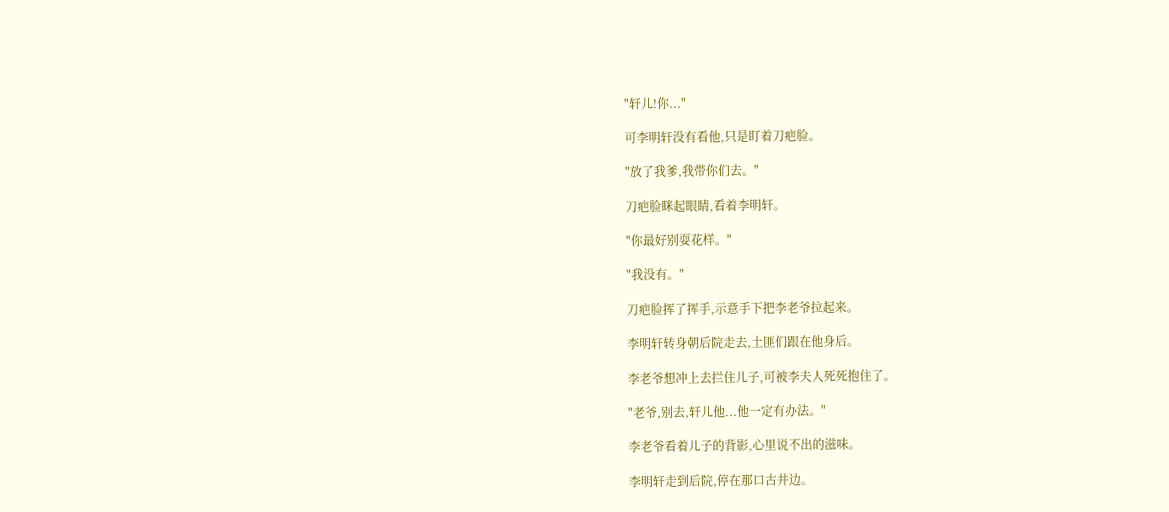"轩儿!你..."

可李明轩没有看他,只是盯着刀疤脸。

"放了我爹,我带你们去。"

刀疤脸眯起眼睛,看着李明轩。

"你最好别耍花样。"

"我没有。"

刀疤脸挥了挥手,示意手下把李老爷拉起来。

李明轩转身朝后院走去,土匪们跟在他身后。

李老爷想冲上去拦住儿子,可被李夫人死死抱住了。

"老爷,别去,轩儿他...他一定有办法。"

李老爷看着儿子的背影,心里说不出的滋味。

李明轩走到后院,停在那口古井边。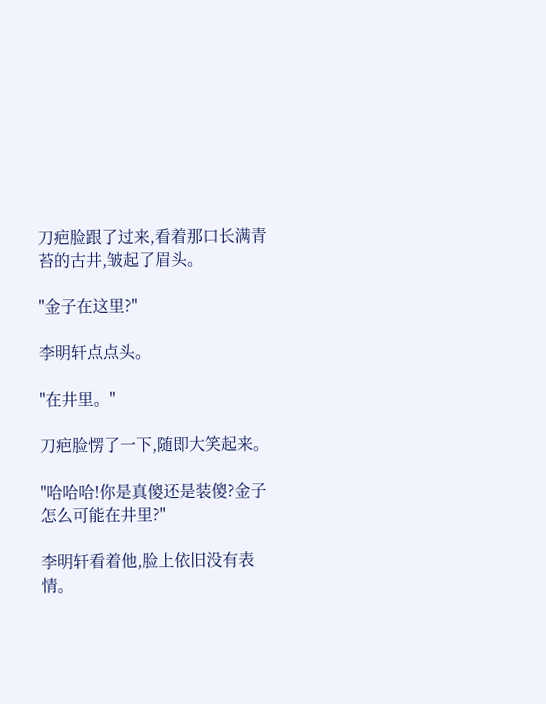刀疤脸跟了过来,看着那口长满青苔的古井,皱起了眉头。

"金子在这里?"

李明轩点点头。

"在井里。"

刀疤脸愣了一下,随即大笑起来。

"哈哈哈!你是真傻还是装傻?金子怎么可能在井里?"

李明轩看着他,脸上依旧没有表情。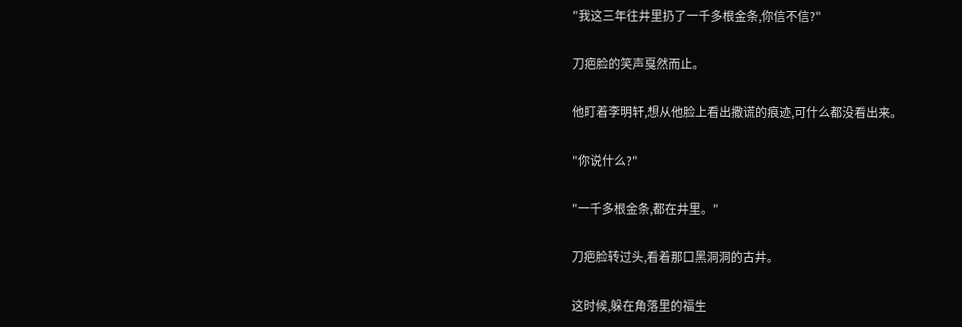"我这三年往井里扔了一千多根金条,你信不信?"

刀疤脸的笑声戛然而止。

他盯着李明轩,想从他脸上看出撒谎的痕迹,可什么都没看出来。

"你说什么?"

"一千多根金条,都在井里。"

刀疤脸转过头,看着那口黑洞洞的古井。

这时候,躲在角落里的福生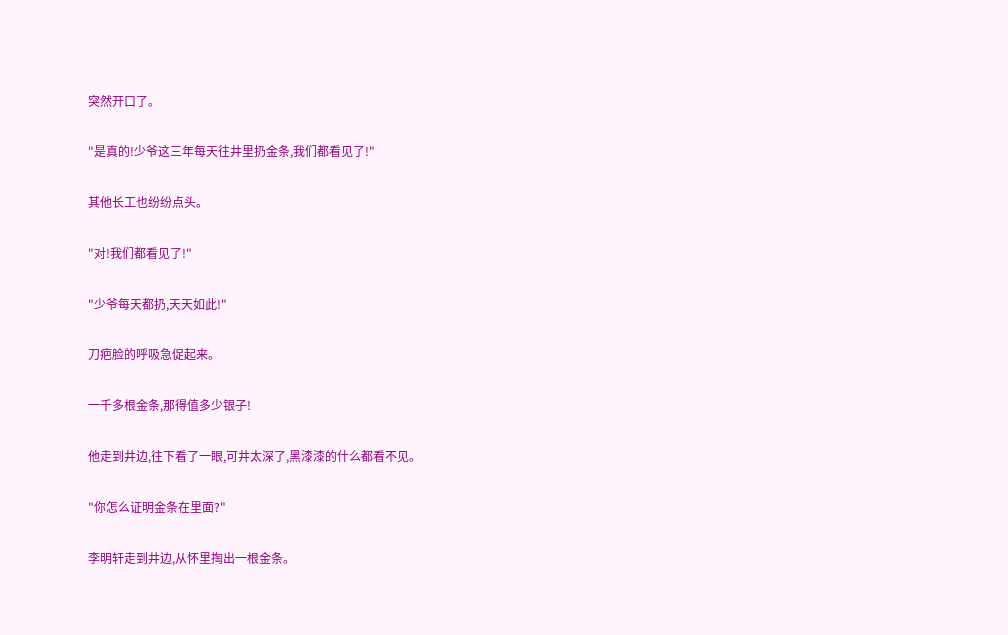突然开口了。

"是真的!少爷这三年每天往井里扔金条,我们都看见了!"

其他长工也纷纷点头。

"对!我们都看见了!"

"少爷每天都扔,天天如此!"

刀疤脸的呼吸急促起来。

一千多根金条,那得值多少银子!

他走到井边,往下看了一眼,可井太深了,黑漆漆的什么都看不见。

"你怎么证明金条在里面?"

李明轩走到井边,从怀里掏出一根金条。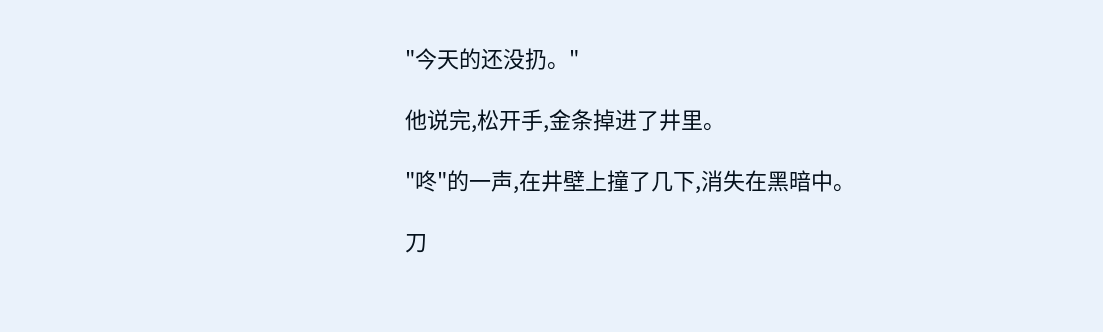"今天的还没扔。"

他说完,松开手,金条掉进了井里。

"咚"的一声,在井壁上撞了几下,消失在黑暗中。

刀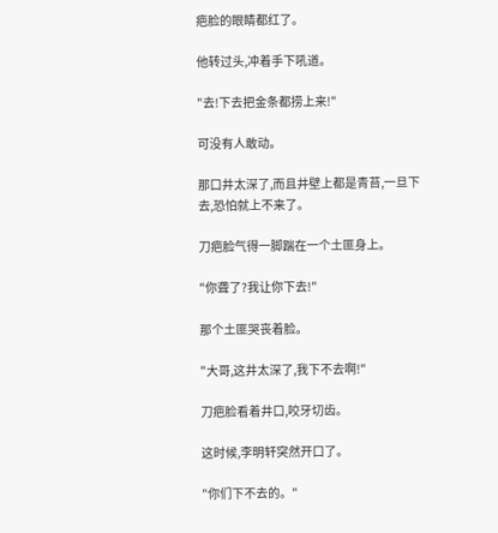疤脸的眼睛都红了。

他转过头,冲着手下吼道。

"去!下去把金条都捞上来!"

可没有人敢动。

那口井太深了,而且井壁上都是青苔,一旦下去,恐怕就上不来了。

刀疤脸气得一脚踹在一个土匪身上。

"你聋了?我让你下去!"

那个土匪哭丧着脸。

"大哥,这井太深了,我下不去啊!"

刀疤脸看着井口,咬牙切齿。

这时候,李明轩突然开口了。

"你们下不去的。"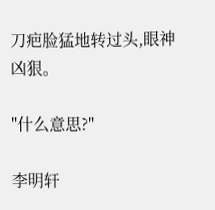刀疤脸猛地转过头,眼神凶狠。

"什么意思?"

李明轩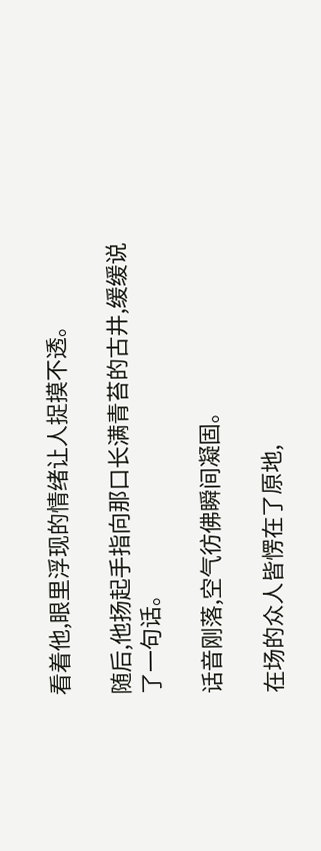看着他,眼里浮现的情绪让人捉摸不透。

随后,他扬起手指向那口长满青苔的古井,缓缓说了一句话。

话音刚落,空气彷佛瞬间凝固。

在场的众人皆愣在了原地,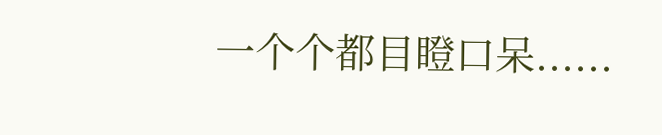一个个都目瞪口呆......